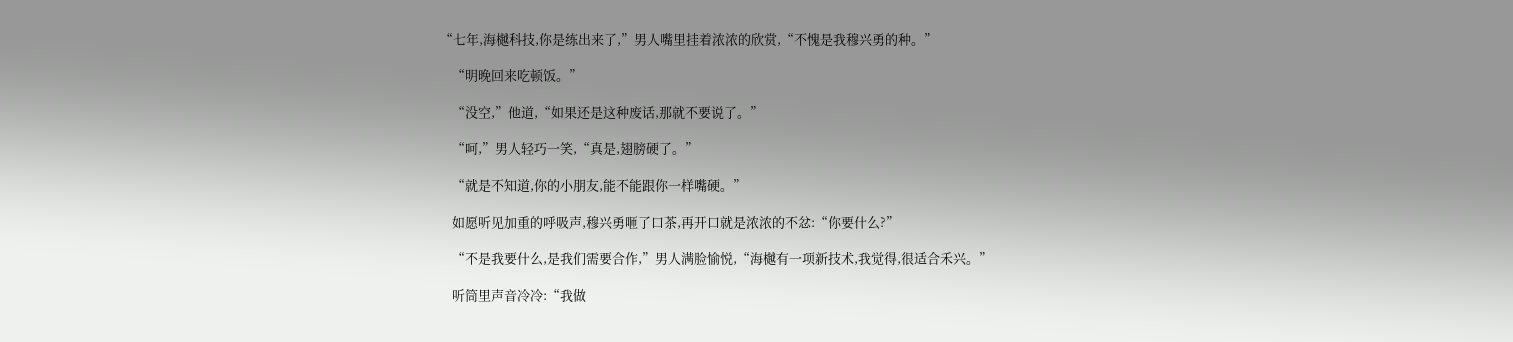“七年,海樾科技,你是练出来了,”男人嘴里挂着浓浓的欣赏,“不愧是我穆兴勇的种。”

    “明晚回来吃顿饭。”

    “没空,”他道,“如果还是这种废话,那就不要说了。”

    “呵,”男人轻巧一笑,“真是,翅膀硬了。”

    “就是不知道,你的小朋友,能不能跟你一样嘴硬。”

    如愿听见加重的呼吸声,穆兴勇咂了口茶,再开口就是浓浓的不忿:“你要什么?”

    “不是我要什么,是我们需要合作,”男人满脸愉悦,“海樾有一项新技术,我觉得,很适合禾兴。”

    听筒里声音冷冷:“我做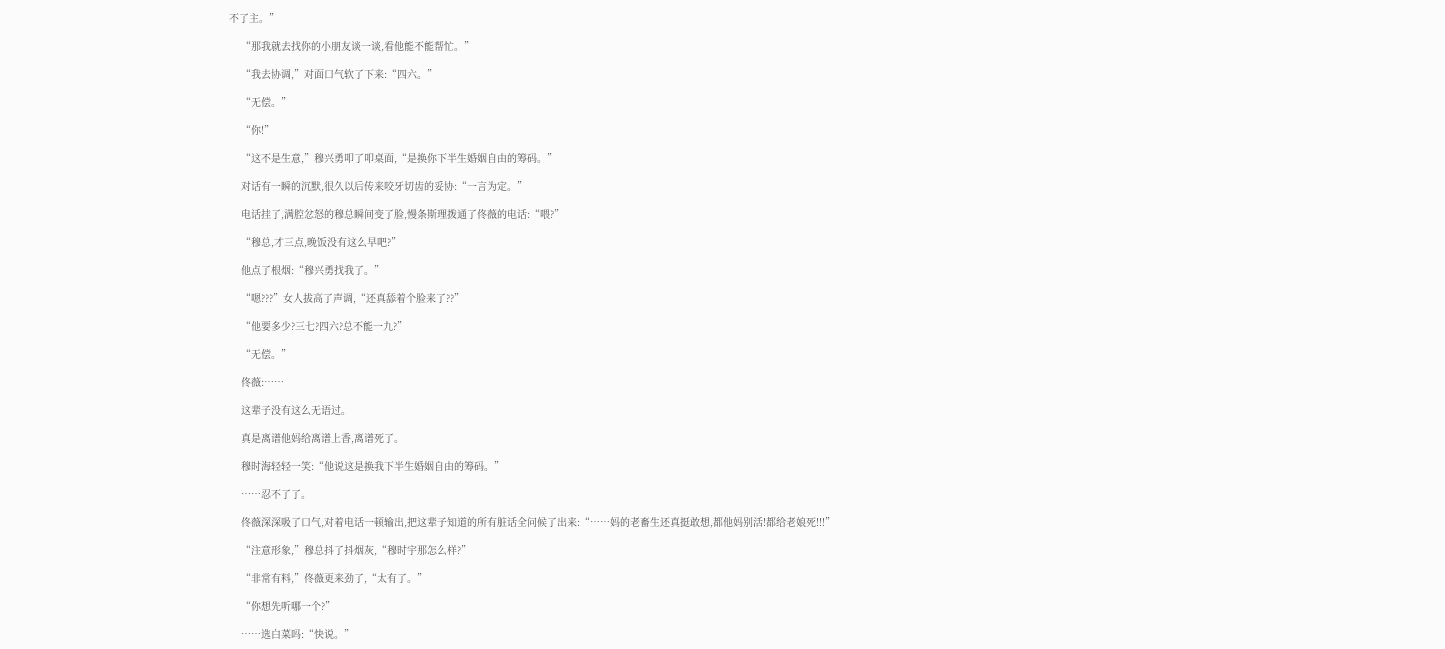不了主。”

    “那我就去找你的小朋友谈一谈,看他能不能帮忙。”

    “我去协调,”对面口气软了下来:“四六。”

    “无偿。”

    “你!”

    “这不是生意,”穆兴勇叩了叩桌面,“是换你下半生婚姻自由的筹码。”

    对话有一瞬的沉默,很久以后传来咬牙切齿的妥协:“一言为定。”

    电话挂了,满腔忿怒的穆总瞬间变了脸,慢条斯理拨通了佟薇的电话:“喂?”

    “穆总,才三点,晚饭没有这么早吧?”

    他点了根烟:“穆兴勇找我了。”

    “嗯???”女人拔高了声调,“还真舔着个脸来了??”

    “他要多少?三七?四六?总不能一九?”

    “无偿。”

    佟薇:……

    这辈子没有这么无语过。

    真是离谱他妈给离谱上香,离谱死了。

    穆时海轻轻一笑:“他说这是换我下半生婚姻自由的筹码。”

    ……忍不了了。

    佟薇深深吸了口气,对着电话一顿输出,把这辈子知道的所有脏话全问候了出来:“……妈的老畜生还真挺敢想,都他妈别活!都给老娘死!!!”

    “注意形象,”穆总抖了抖烟灰,“穆时宇那怎么样?”

    “非常有料,”佟薇更来劲了,“太有了。”

    “你想先听哪一个?”

    ……选白菜吗:“快说。”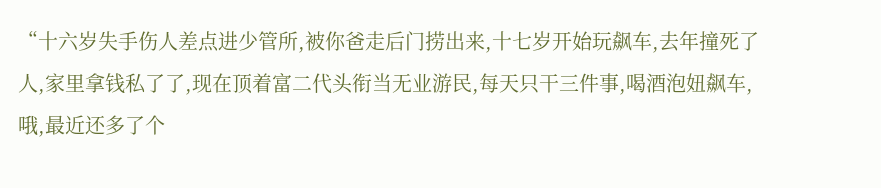“十六岁失手伤人差点进少管所,被你爸走后门捞出来,十七岁开始玩飙车,去年撞死了人,家里拿钱私了了,现在顶着富二代头衔当无业游民,每天只干三件事,喝酒泡妞飙车,哦,最近还多了个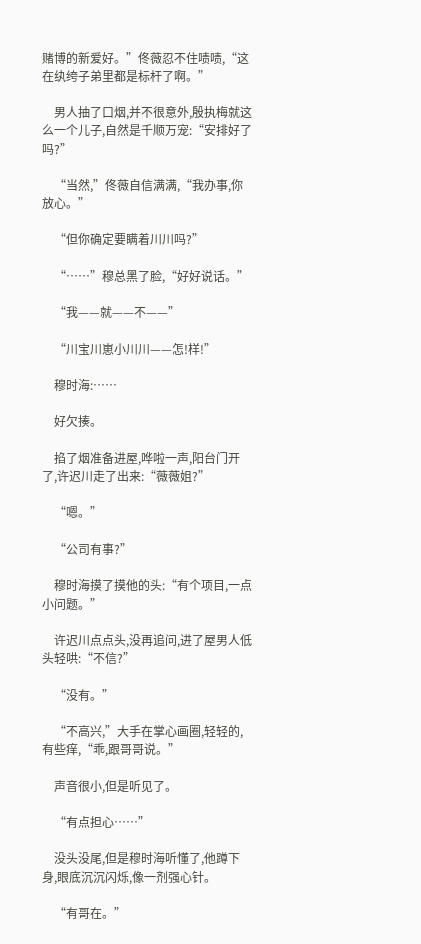赌博的新爱好。”佟薇忍不住啧啧,“这在纨绔子弟里都是标杆了啊。”

    男人抽了口烟,并不很意外,殷执梅就这么一个儿子,自然是千顺万宠:“安排好了吗?”

    “当然,”佟薇自信满满,“我办事,你放心。”

    “但你确定要瞒着川川吗?”

    “……”穆总黑了脸,“好好说话。”

    “我——就——不——”

    “川宝川崽小川川——怎!样!”

    穆时海:……

    好欠揍。

    掐了烟准备进屋,哗啦一声,阳台门开了,许迟川走了出来:“薇薇姐?”

    “嗯。”

    “公司有事?”

    穆时海摸了摸他的头:“有个项目,一点小问题。”

    许迟川点点头,没再追问,进了屋男人低头轻哄:“不信?”

    “没有。”

    “不高兴,”大手在掌心画圈,轻轻的,有些痒,“乖,跟哥哥说。”

    声音很小,但是听见了。

    “有点担心……”

    没头没尾,但是穆时海听懂了,他蹲下身,眼底沉沉闪烁,像一剂强心针。

    “有哥在。”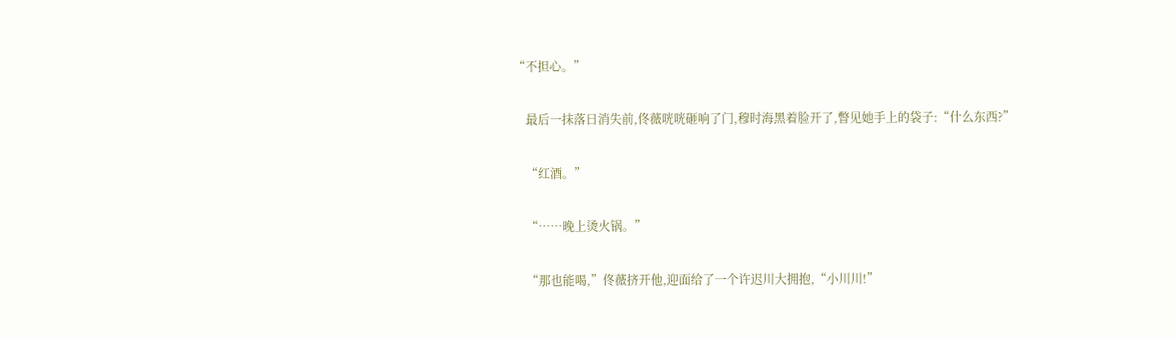“不担心。”

    最后一抹落日消失前,佟薇咣咣砸响了门,穆时海黑着脸开了,瞥见她手上的袋子:“什么东西?”

    “红酒。”

    “……晚上烫火锅。”

    “那也能喝,”佟薇挤开他,迎面给了一个许迟川大拥抱,“小川川!”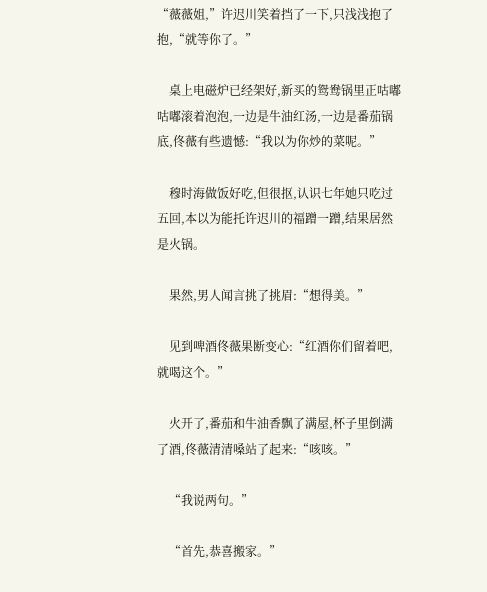“薇薇姐,”许迟川笑着挡了一下,只浅浅抱了抱,“就等你了。”

    桌上电磁炉已经架好,新买的鸳鸯锅里正咕嘟咕嘟滚着泡泡,一边是牛油红汤,一边是番茄锅底,佟薇有些遗憾:“我以为你炒的菜呢。”

    穆时海做饭好吃,但很抠,认识七年她只吃过五回,本以为能托许迟川的福蹭一蹭,结果居然是火锅。

    果然,男人闻言挑了挑眉:“想得美。”

    见到啤酒佟薇果断变心:“红酒你们留着吧,就喝这个。”

    火开了,番茄和牛油香飘了满屋,杯子里倒满了酒,佟薇清清嗓站了起来:“咳咳。”

    “我说两句。”

    “首先,恭喜搬家。”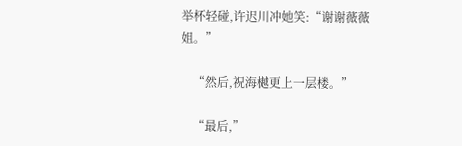举杯轻碰,许迟川冲她笑:“谢谢薇薇姐。”

    “然后,祝海樾更上一层楼。”

    “最后,”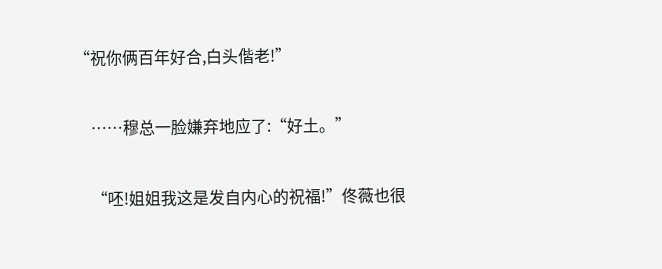“祝你俩百年好合,白头偕老!”

    ……穆总一脸嫌弃地应了:“好土。”

    “呸!姐姐我这是发自内心的祝福!”佟薇也很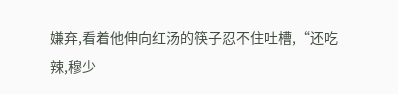嫌弃,看着他伸向红汤的筷子忍不住吐槽,“还吃辣,穆少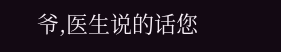爷,医生说的话您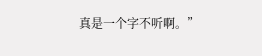真是一个字不听啊。”